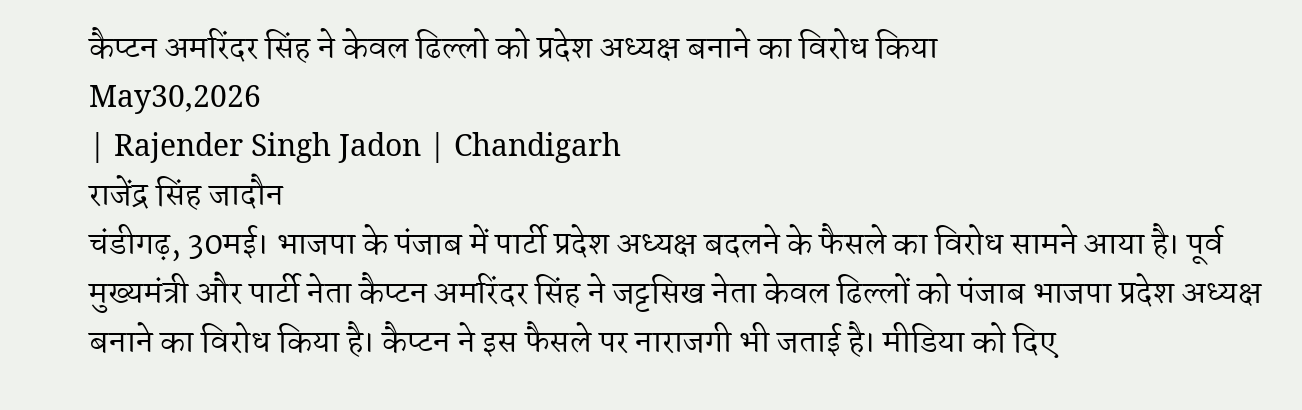कैप्टन अमरिंदर सिंह ने केवल ढिल्लो को प्रदेश अध्यक्ष बनाने का विरोध किया
May30,2026
| Rajender Singh Jadon | Chandigarh
राजेंद्र सिंह जादौन
चंडीगढ़, 30मई। भाजपा के पंजाब में पार्टी प्रदेश अध्यक्ष बदलने के फैसले का विरोध सामने आया है। पूर्व मुख्यमंत्री और पार्टी नेता कैप्टन अमरिंदर सिंह ने जट्टसिख नेता केवल ढिल्लों को पंजाब भाजपा प्रदेश अध्यक्ष बनाने का विरोध किया है। कैप्टन ने इस फैसले पर नाराजगी भी जताई है। मीडिया को दिए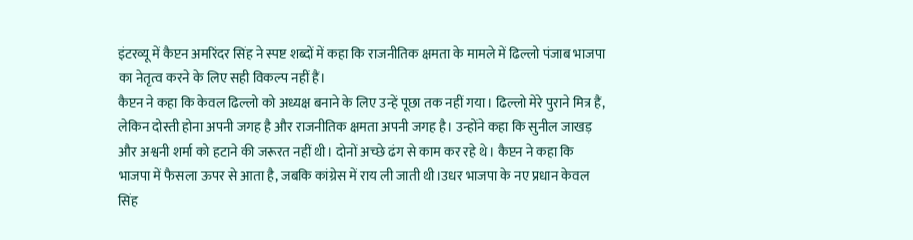इंटरव्यू में कैप्टन अमरिंदर सिंह ने स्पष्ट शब्दों में कहा कि राजनीतिक क्षमता के मामले में ढिल्लो पंजाब भाजपा का नेतृत्व करने के लिए सही विकल्प नहीं हैं।
कैप्टन ने कहा कि केवल ढिल्लो को अध्यक्ष बनाने के लिए उन्हें पूछा तक नहीं गया। ढिल्लो मेरे पुराने मित्र हैं, लेकिन दोस्ती होना अपनी जगह है और राजनीतिक क्षमता अपनी जगह है। उन्होंने कहा कि सुनील जाखड़ और अश्वनी शर्मा को हटाने की जरूरत नहीं थी। दोनों अच्छे ढंग से काम कर रहे थे। कैप्टन ने कहा कि भाजपा में फैसला ऊपर से आता है, जबकि कांग्रेस में राय ली जाती थी।उधर भाजपा के नए प्रधान केवल सिंह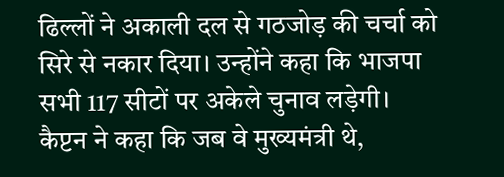ढिल्लों ने अकाली दल से गठजोड़ की चर्चा को सिरे से नकार दिया। उन्होंने कहा कि भाजपा सभी 117 सीटों पर अकेले चुनाव लड़ेगी।
कैप्टन ने कहा कि जब वे मुख्यमंत्री थे,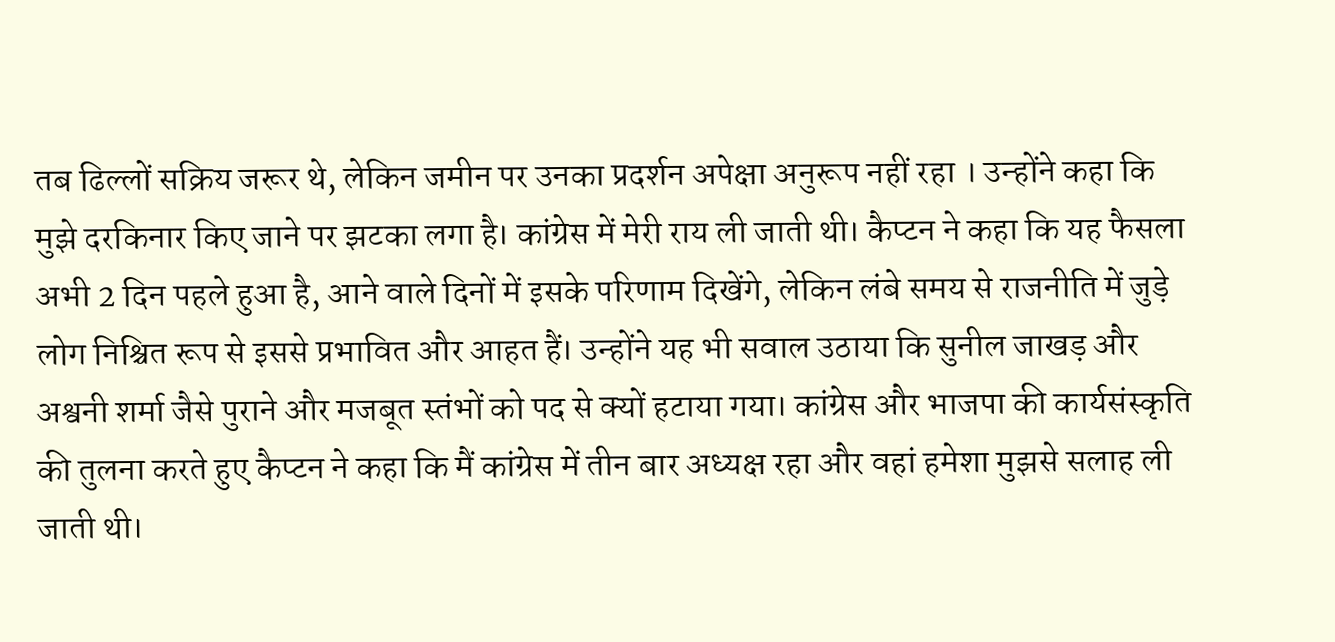तब ढिल्लों सक्रिय जरूर थे, लेकिन जमीन पर उनका प्रदर्शन अपेक्षा अनुरूप नहीं रहा । उन्होंने कहा कि मुझे दरकिनार किए जाने पर झटका लगा है। कांग्रेस में मेरी राय ली जाती थी। कैप्टन ने कहा कि यह फैसला अभी 2 दिन पहले हुआ है, आने वाले दिनों में इसके परिणाम दिखेंगे, लेकिन लंबे समय से राजनीति में जुड़े लोग निश्चित रूप से इससे प्रभावित और आहत हैं। उन्होंने यह भी सवाल उठाया कि सुनील जाखड़ और अश्वनी शर्मा जैसे पुराने और मजबूत स्तंभों को पद से क्यों हटाया गया। कांग्रेस और भाजपा की कार्यसंस्कृति की तुलना करते हुए कैप्टन ने कहा कि मैं कांग्रेस में तीन बार अध्यक्ष रहा और वहां हमेशा मुझसे सलाह ली जाती थी।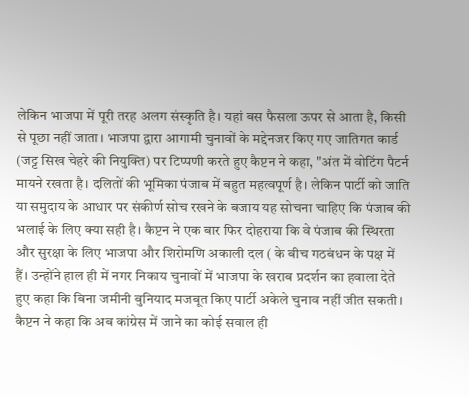लेकिन भाजपा में पूरी तरह अलग संस्कृति है। यहां बस फैसला ऊपर से आता है, किसी से पूछा नहीं जाता। भाजपा द्वारा आगामी चुनावों के मद्देनजर किए गए जातिगत कार्ड (जट्ट सिख चेहरे की नियुक्ति) पर टिप्पणी करते हुए कैप्टन ने कहा, "अंत में वोटिंग पैटर्न मायने रखता है। दलितों की भूमिका पंजाब में बहुत महत्वपूर्ण है। लेकिन पार्टी को जाति या समुदाय के आधार पर संकीर्ण सोच रखने के बजाय यह सोचना चाहिए कि पंजाब की भलाई के लिए क्या सही है। कैप्टन ने एक बार फिर दोहराया कि वे पंजाब की स्थिरता और सुरक्षा के लिए भाजपा और शिरोमणि अकाली दल ( के बीच गठबंधन के पक्ष में हैं। उन्होंने हाल ही में नगर निकाय चुनावों में भाजपा के खराब प्रदर्शन का हवाला देते हुए कहा कि बिना जमीनी बुनियाद मजबूत किए पार्टी अकेले चुनाव नहीं जीत सकती।
कैप्टन ने कहा कि अब कांग्रेस में जाने का कोई सवाल ही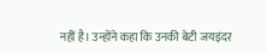नहीं है। उन्होंने कहा कि उनकी बेटी जयइंदर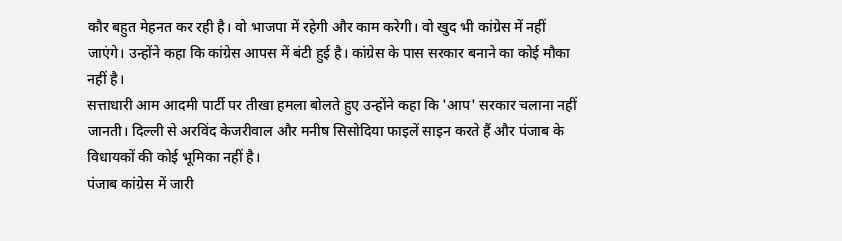कौर बहुत मेहनत कर रही है। वो भाजपा में रहेगी और काम करेगी। वो खुद भी कांग्रेस में नहीं जाएंगे। उन्होंने कहा कि कांग्रेस आपस में बंटी हुई है। कांग्रेस के पास सरकार बनाने का कोई मौका नहीं है।
सत्ताधारी आम आदमी पार्टी पर तीखा हमला बोलते हुए उन्होंने कहा कि 'आप' सरकार चलाना नहीं जानती। दिल्ली से अरविंद केजरीवाल और मनीष सिसोदिया फाइलें साइन करते हैं और पंजाब के विधायकों की कोई भूमिका नहीं है।
पंजाब कांग्रेस में जारी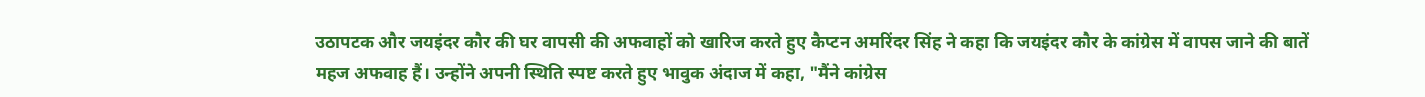उठापटक और जयइंदर कौर की घर वापसी की अफवाहों को खारिज करते हुए कैप्टन अमरिंदर सिंह ने कहा कि जयइंदर कौर के कांग्रेस में वापस जाने की बातें महज अफवाह हैं। उन्होंने अपनी स्थिति स्पष्ट करते हुए भावुक अंदाज में कहा, "मैंने कांग्रेस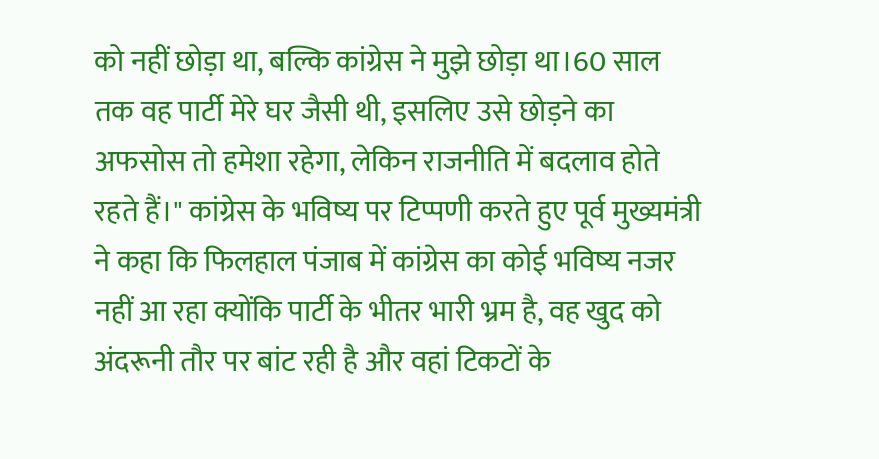को नहीं छोड़ा था, बल्कि कांग्रेस ने मुझे छोड़ा था।60 साल तक वह पार्टी मेरे घर जैसी थी, इसलिए उसे छोड़ने का अफसोस तो हमेशा रहेगा, लेकिन राजनीति में बदलाव होते रहते हैं।" कांग्रेस के भविष्य पर टिप्पणी करते हुए पूर्व मुख्यमंत्री ने कहा कि फिलहाल पंजाब में कांग्रेस का कोई भविष्य नजर नहीं आ रहा क्योंकि पार्टी के भीतर भारी भ्रम है, वह खुद को अंदरूनी तौर पर बांट रही है और वहां टिकटों के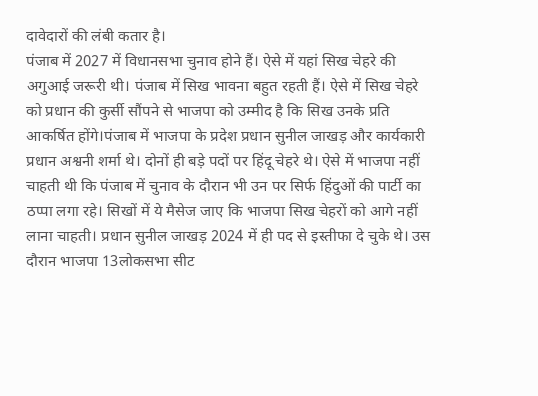दावेदारों की लंबी कतार है।
पंजाब में 2027 में विधानसभा चुनाव होने हैं। ऐसे में यहां सिख चेहरे की अगुआई जरूरी थी। पंजाब में सिख भावना बहुत रहती हैं। ऐसे में सिख चेहरे को प्रधान की कुर्सी सौंपने से भाजपा को उम्मीद है कि सिख उनके प्रति आकर्षित होंगे।पंजाब में भाजपा के प्रदेश प्रधान सुनील जाखड़ और कार्यकारी प्रधान अश्वनी शर्मा थे। दोनों ही बड़े पदों पर हिंदू चेहरे थे। ऐसे में भाजपा नहीं चाहती थी कि पंजाब में चुनाव के दौरान भी उन पर सिर्फ हिंदुओं की पार्टी का ठप्पा लगा रहे। सिखों में ये मैसेज जाए कि भाजपा सिख चेहरों को आगे नहीं लाना चाहती। प्रधान सुनील जाखड़ 2024 में ही पद से इस्तीफा दे चुके थे। उस दौरान भाजपा 13लोकसभा सीट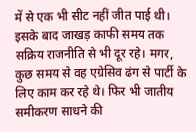में से एक भी सीट नहीं जीत पाई थी। इसके बाद जाखड़ काफी समय तक सक्रिय राजनीति से भी दूर रहे। मगर, कुछ समय से वह एग्रेसिव ढंग से पार्टी के लिए काम कर रहे थे। फिर भी जातीय समीकरण साधने की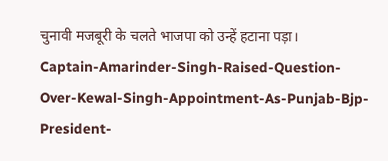चुनावी मजबूरी के चलते भाजपा को उन्हें हटाना पड़ा।
Captain-Amarinder-Singh-Raised-Question-Over-Kewal-Singh-Appointment-As-Punjab-Bjp-President-